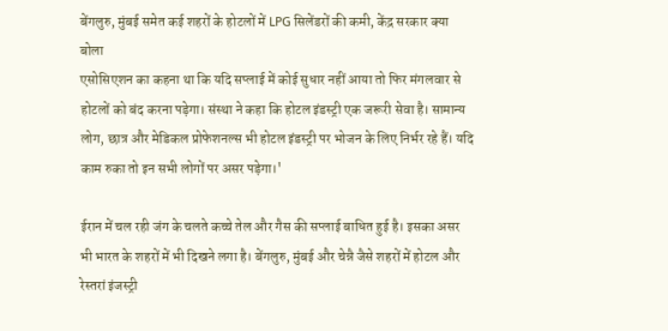बेंगलुरु, मुंबई समेत कई शहरों के होटलों में LPG सिलेंडरों की कमी, केंद्र सरकार क्या बोला
एसोसिएशन का कहना था कि यदि सप्लाई में कोई सुधार नहीं आया तो फिर मंगलवार से होटलों को बंद करना पड़ेगा। संस्था ने कहा कि होटल इंडस्ट्री एक जरूरी सेवा है। सामान्य लोग, छात्र और मेडिकल प्रोफेशनल्स भी होटल इंडस्ट्री पर भोजन के लिए निर्भर रहे हैं। यदि काम रुका तो इन सभी लोगों पर असर पड़ेगा।'

ईरान में चल रही जंग के चलते कच्चे तेल और गैस की सप्लाई बाधित हुई है। इसका असर भी भारत के शहरों में भी दिखने लगा है। बेंगलुरु, मुंबई और चेन्नै जैसे शहरों में होटल और रेस्तरां इंजस्ट्री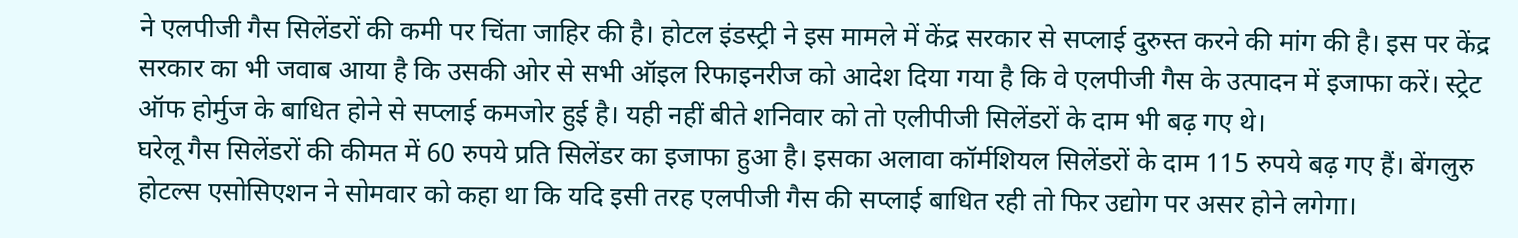ने एलपीजी गैस सिलेंडरों की कमी पर चिंता जाहिर की है। होटल इंडस्ट्री ने इस मामले में केंद्र सरकार से सप्लाई दुरुस्त करने की मांग की है। इस पर केंद्र सरकार का भी जवाब आया है कि उसकी ओर से सभी ऑइल रिफाइनरीज को आदेश दिया गया है कि वे एलपीजी गैस के उत्पादन में इजाफा करें। स्ट्रेट ऑफ होर्मुज के बाधित होने से सप्लाई कमजोर हुई है। यही नहीं बीते शनिवार को तो एलीपीजी सिलेंडरों के दाम भी बढ़ गए थे।
घरेलू गैस सिलेंडरों की कीमत में 60 रुपये प्रति सिलेंडर का इजाफा हुआ है। इसका अलावा कॉर्मशियल सिलेंडरों के दाम 115 रुपये बढ़ गए हैं। बेंगलुरु होटल्स एसोसिएशन ने सोमवार को कहा था कि यदि इसी तरह एलपीजी गैस की सप्लाई बाधित रही तो फिर उद्योग पर असर होने लगेगा।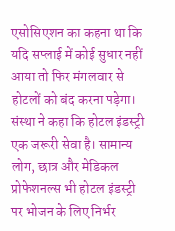एसोसिएशन का कहना था कि यदि सप्लाई में कोई सुधार नहीं आया तो फिर मंगलवार से होटलों को बंद करना पड़ेगा। संस्था ने कहा कि होटल इंडस्ट्री एक जरूरी सेवा है। सामान्य लोग, छात्र और मेडिकल प्रोफेशनल्स भी होटल इंडस्ट्री पर भोजन के लिए निर्भर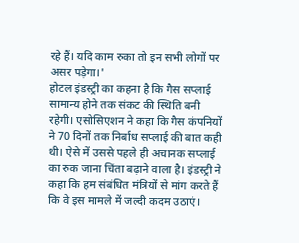रहे हैं। यदि काम रुका तो इन सभी लोगों पर असर पड़ेगा।'
होटल इंडस्ट्री का कहना है कि गैस सप्लाई सामान्य होने तक संकट की स्थिति बनी रहेगी। एसोसिएशन ने कहा कि गैस कंपनियों ने 70 दिनों तक निर्बाध सप्लाई की बात कही थी। ऐसे में उससे पहले ही अचानक सप्लाई का रुक जाना चिंता बढ़ाने वाला है। इंडस्ट्री ने कहा कि हम संबंधित मंत्रियों से मांग करते हैं कि वे इस मामले में जल्दी कदम उठाएं।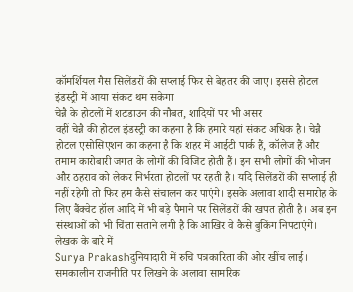कॉमर्शियल गैस सिलेंडरों की सप्लाई फिर से बेहतर की जाए। इससे होटल इंडस्ट्री में आया संकट थम सकेगा
चेन्नै के होटलों में शटडाउन की नौबत, शादियों पर भी असर
वहीं चेन्नै की होटल इंडस्ट्री का कहना है कि हमारे यहां संकट अधिक है। चेन्नै होटल एसोसिएशन का कहना है कि शहर में आईटी पार्क हैं, कॉलेज हैं और तमाम कारोबारी जगत के लोगों की विजिट होती हैं। इन सभी लोगों की भोजन और ठहराव को लेकर निर्भरता होटलों पर रहती है। यदि सिलेंडरों की सप्लाई ही नहीं रहेगी तो फिर हम कैसे संचालन कर पाएंगे। इसके अलावा शादी समारोह के लिए बैंक्वेट हॉल आदि में भी बड़े पैमाने पर सिलेंडरों की खपत होती है। अब इन संस्थाओं को भी चिंता सताने लगी है कि आखिर वे कैसे बुकिंग निपटाएंगे।
लेखक के बारे में
Surya Prakashदुनियादारी में रुचि पत्रकारिता की ओर खींच लाई। समकालीन राजनीति पर लिखने के अलावा सामरिक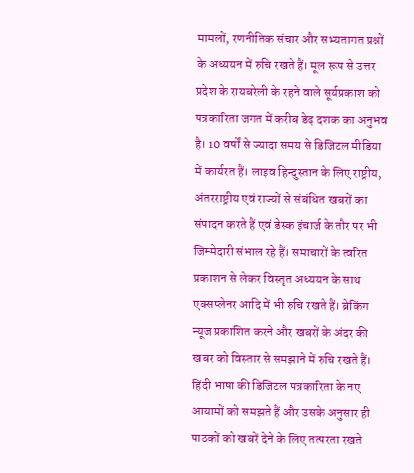मामलों, रणनीतिक संचार और सभ्यतागत प्रश्नों के अध्ययन में रुचि रखते हैं। मूल रूप से उत्तर प्रदेश के रायबरेली के रहने वाले सूर्यप्रकाश को पत्रकारिता जगत में करीब डेढ़ दशक का अनुभव है। 10 वर्षों से ज्यादा समय से डिजिटल मीडिया में कार्यरत हैं। लाइव हिन्दुस्तान के लिए राष्ट्रीय, अंतरराष्ट्रीय एवं राज्यों से संबंधित खबरों का संपादन करते हैं एवं डेस्क इंचार्ज के तौर पर भी जिम्मेदारी संभाल रहे हैं। समाचारों के त्वरित प्रकाशन से लेकर विस्तृत अध्ययन के साथ एक्सप्लेनर आदि में भी रुचि रखते हैं। ब्रेकिंग न्यूज प्रकाशित करने और खबरों के अंदर की खबर को विस्तार से समझाने में रुचि रखते हैं। हिंदी भाषा की डिजिटल पत्रकारिता के नए आयामों को समझते हैं और उसके अनुसार ही पाठकों को खबरें देने के लिए तत्परता रखते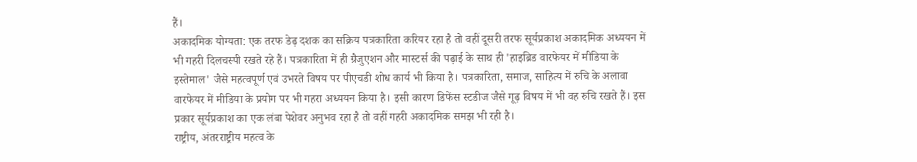हैं।
अकादमिक योग्यता: एक तरफ डेढ़ दशक का सक्रिय पत्रकारिता करियर रहा है तो वहीं दूसरी तरफ सूर्यप्रकाश अकादमिक अध्ययन में भी गहरी दिलचस्पी रखते रहे हैं। पत्रकारिता में ही ग्रैजुएशन और मास्टर्स की पढ़ाई के साथ ही 'हाइब्रिड वारफेयर में मीडिया के इस्तेमाल' जैसे महत्वपूर्ण एवं उभरते विषय पर पीएचडी शोध कार्य भी किया है। पत्रकारिता, समाज, साहित्य में रुचि के अलावा वारफेयर में मीडिया के प्रयोग पर भी गहरा अध्ययन किया है। इसी कारण डिफेंस स्टडीज जैसे गूढ़ विषय में भी वह रुचि रखते हैं। इस प्रकार सूर्यप्रकाश का एक लंबा पेशेवर अनुभव रहा है तो वहीं गहरी अकादमिक समझ भी रही है।
राष्ट्रीय, अंतरराष्ट्रीय महत्व के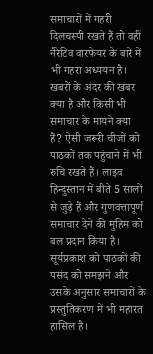समाचारों में गहरी दिलचस्पी रखते हैं तो वहीं नैरेटिव वारफेयर के बारे में भी गहरा अध्ययन है। खबरों के अंदर की खबर क्या है और किसी भी समाचार के मायने क्या हैं? ऐसी जरूरी चीजों को पाठकों तक पहुंचाने में भी रुचि रखते हैं। लाइव हिन्दुस्तान में बीते 5 सालों से जुड़े हैं और गुणवत्तापूर्ण समाचार देने की मुहिम को बल प्रदान किया है। सूर्यप्रकाश को पाठकों की पसंद को समझने और उसके अनुसार समाचारों के प्रस्तुतिकरण में भी महारत हासिल है।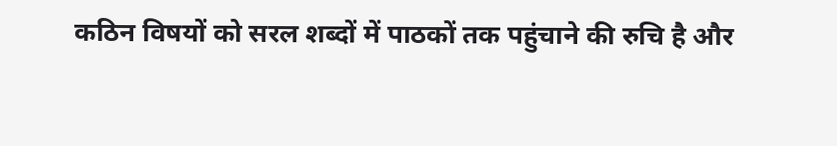कठिन विषयों को सरल शब्दों में पाठकों तक पहुंचाने की रुचि है और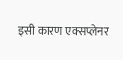इसी कारण एक्सप्लेनर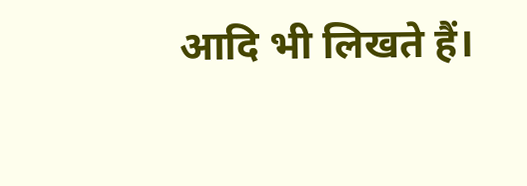आदि भी लिखते हैं।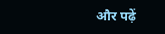और पढ़ें